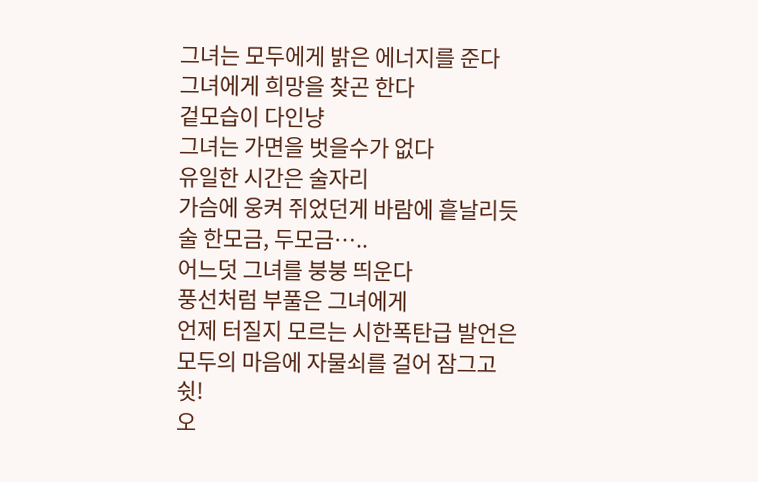그녀는 모두에게 밝은 에너지를 준다
그녀에게 희망을 찾곤 한다
겉모습이 다인냥
그녀는 가면을 벗을수가 없다
유일한 시간은 술자리
가슴에 웅켜 쥐었던게 바람에 흩날리듯
술 한모금, 두모금…..
어느덧 그녀를 붕붕 띄운다
풍선처럼 부풀은 그녀에게
언제 터질지 모르는 시한폭탄급 발언은
모두의 마음에 자물쇠를 걸어 잠그고
쉿!
오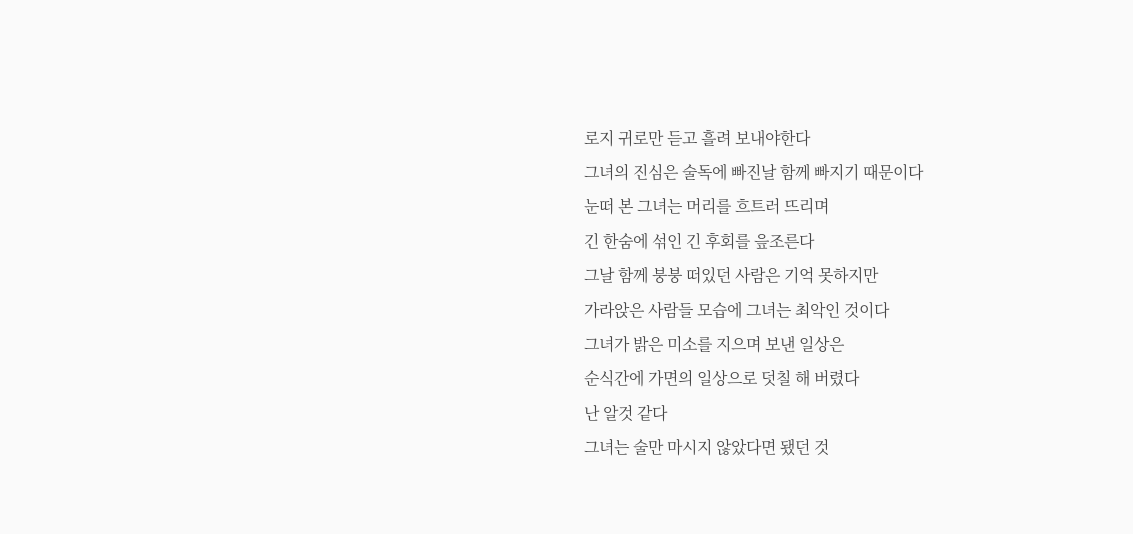로지 귀로만 듣고 흘려 보내야한다
그녀의 진심은 술독에 빠진날 함께 빠지기 때문이다
눈떠 본 그녀는 머리를 흐트러 뜨리며
긴 한숨에 섞인 긴 후회를 읖조른다
그날 함께 붕붕 떠있던 사람은 기억 못하지만
가라앉은 사람들 모습에 그녀는 최악인 것이다
그녀가 밝은 미소를 지으며 보낸 일상은
순식간에 가면의 일상으로 덧칠 해 버렸다
난 알것 같다
그녀는 술만 마시지 않았다면 됐던 것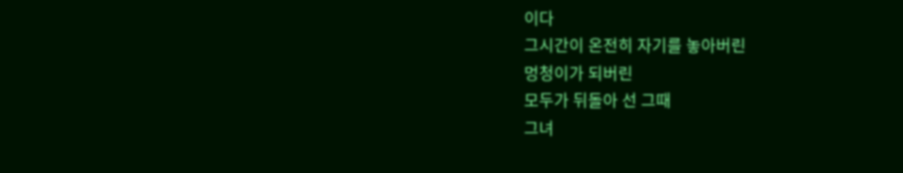이다
그시간이 온전히 자기를 놓아버린
멍청이가 되버린
모두가 뒤돌아 선 그때
그녀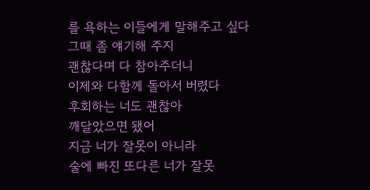를 욕하는 이들에게 말해주고 싶다
그때 좀 얘기해 주지
괜찮다며 다 참아주더니
이제와 다함께 돌아서 버렸다
후회하는 너도 괜찮아
깨달았으면 됐어
지금 너가 잘못이 아니라
술에 빠진 또다른 너가 잘못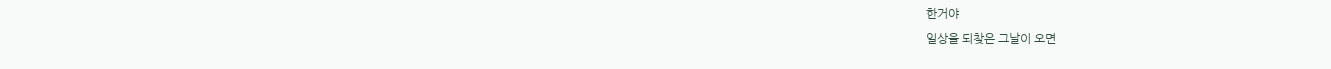한거야
일상을 되찾은 그날이 오면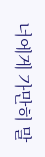너에게 가만히 말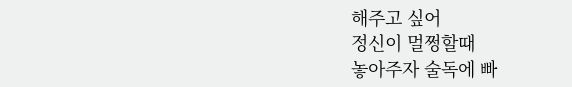해주고 싶어
정신이 멀쩡할때
놓아주자 술독에 빠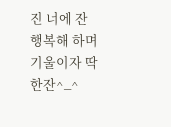진 너에 잔
행복해 하며 기울이자 딱 한잔^_^